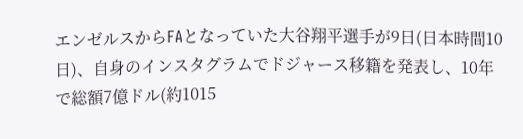エンゼルスからFAとなっていた大谷翔平選手が9日(日本時間10日)、自身のインスタグラムでドジャース移籍を発表し、10年で総額7億ドル(約1015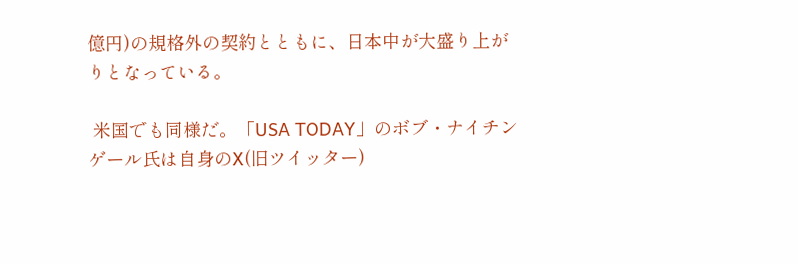億円)の規格外の契約とともに、日本中が大盛り上がりとなっている。

 米国でも同様だ。「USA TODAY」のボブ・ナイチンゲール氏は自身のX(旧ツイッター)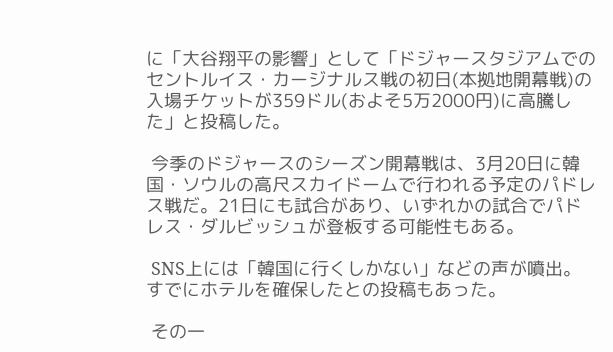に「大谷翔平の影響」として「ドジャースタジアムでのセントルイス・カージナルス戦の初日(本拠地開幕戦)の入場チケットが359ドル(およそ5万2000円)に高騰した」と投稿した。

 今季のドジャースのシーズン開幕戦は、3月20日に韓国・ソウルの高尺スカイドームで行われる予定のパドレス戦だ。21日にも試合があり、いずれかの試合でパドレス・ダルビッシュが登板する可能性もある。

 SNS上には「韓国に行くしかない」などの声が噴出。すでにホテルを確保したとの投稿もあった。

 その一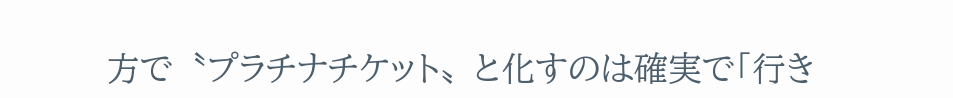方で〝プラチナチケット〟と化すのは確実で「行き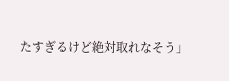たすぎるけど絶対取れなそう」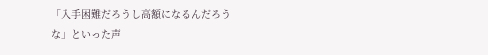「入手困難だろうし高額になるんだろうな」といった声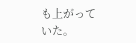も上がっていた。